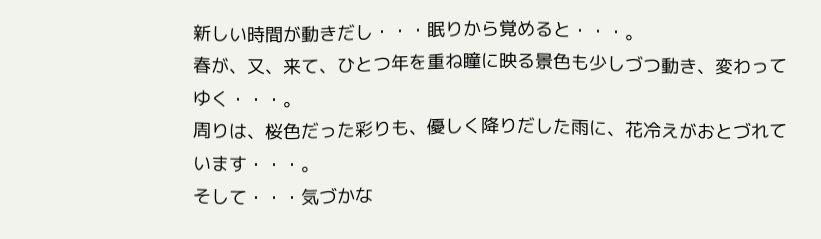新しい時間が動きだし・・・眠りから覚めると・・・。
春が、又、来て、ひとつ年を重ね瞳に映る景色も少しづつ動き、変わってゆく・・・。
周りは、桜色だった彩りも、優しく降りだした雨に、花冷えがおとづれています・・・。
そして・・・気づかな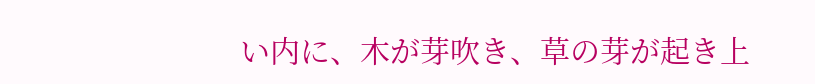い内に、木が芽吹き、草の芽が起き上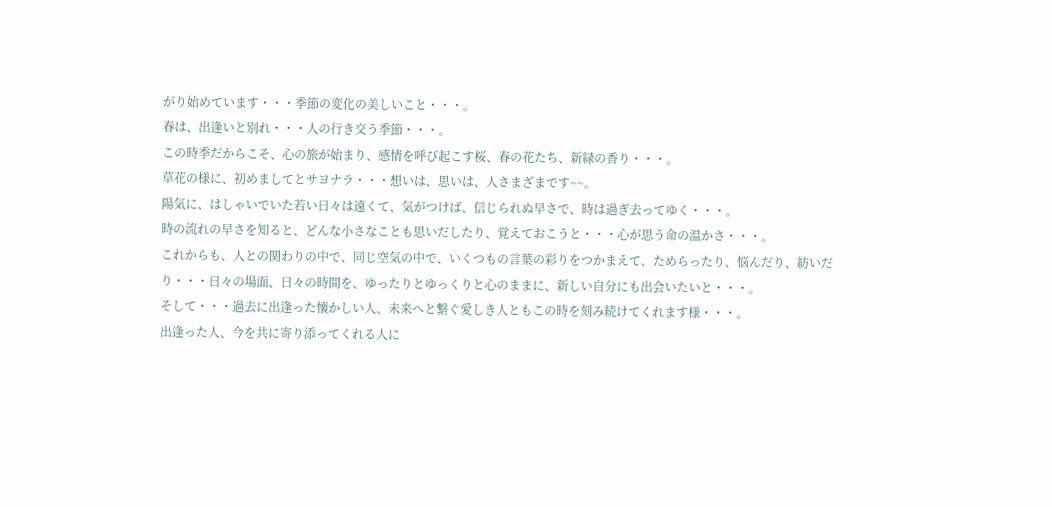がり始めています・・・季節の変化の美しいこと・・・。
春は、出逢いと別れ・・・人の行き交う季節・・・。
この時季だからこそ、心の旅が始まり、感情を呼び起こす桜、春の花たち、新緑の香り・・・。
草花の様に、初めましてとサヨナラ・・・想いは、思いは、人さまざまです~~。
陽気に、はしゃいでいた若い日々は遠くて、気がつけば、信じられぬ早さで、時は過ぎ去ってゆく・・・。
時の流れの早さを知ると、どんな小さなことも思いだしたり、覚えておこうと・・・心が思う命の温かさ・・・。
これからも、人との関わりの中で、同じ空気の中で、いくつもの言葉の彩りをつかまえて、ためらったり、悩んだり、紡いだり・・・日々の場面、日々の時間を、ゆったりとゆっくりと心のままに、新しい自分にも出会いたいと・・・。
そして・・・過去に出逢った懐かしい人、未来へと繋ぐ愛しき人ともこの時を刻み続けてくれます様・・・。
出逢った人、今を共に寄り添ってくれる人に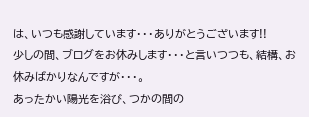は、いつも感謝しています・・・ありがとうございます!!
少しの間、ブログをお休みします・・・と言いつつも、結構、お休みばかりなんですが・・・。
あったかい陽光を浴び、つかの間の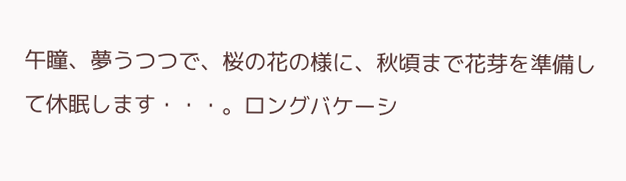午瞳、夢うつつで、桜の花の様に、秋頃まで花芽を準備して休眠します・・・。ロングバケーシ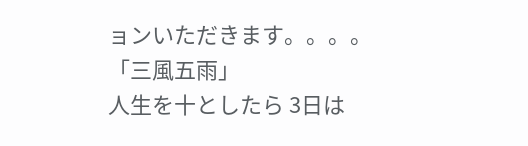ョンいただきます。。。。
「三風五雨」
人生を十としたら 3日は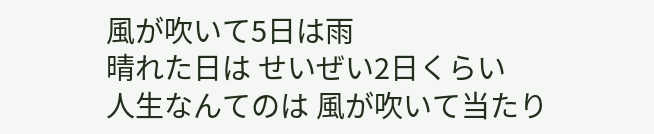風が吹いて5日は雨
晴れた日は せいぜい2日くらい
人生なんてのは 風が吹いて当たり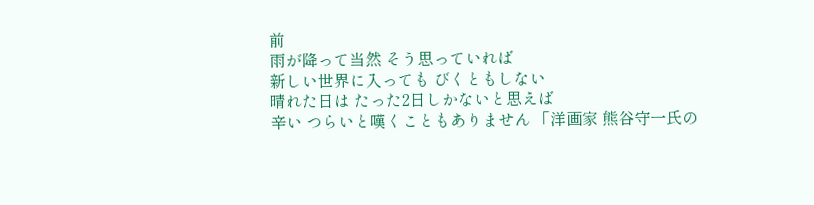前
雨が降って当然 そう思っていれば
新しい世界に入っても びくともしない
晴れた日は たった2日しかないと思えば
辛い つらいと嘆くこともありません 「洋画家 熊谷守一氏の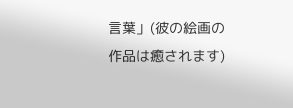言葉」(彼の絵画の作品は癒されます)